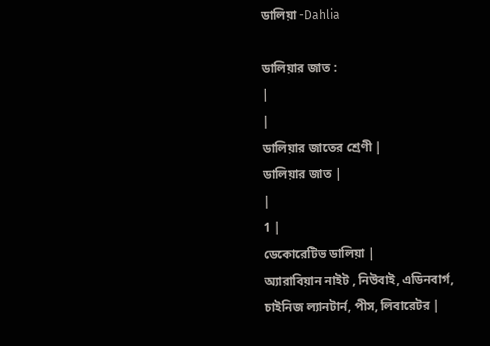ডালিয়া -Dahlia

ডালিয়ার জাত :
|
|
ডালিয়ার জাতের শ্রেণী |
ডালিয়ার জাত |
|
1 |
ডেকোরেটিভ ডালিয়া |
অ্যারাবিয়ান নাইট , নিউবাই, এডিনবার্গ, চাইনিজ ল্যানটার্ন, পীস, লিবারেটর |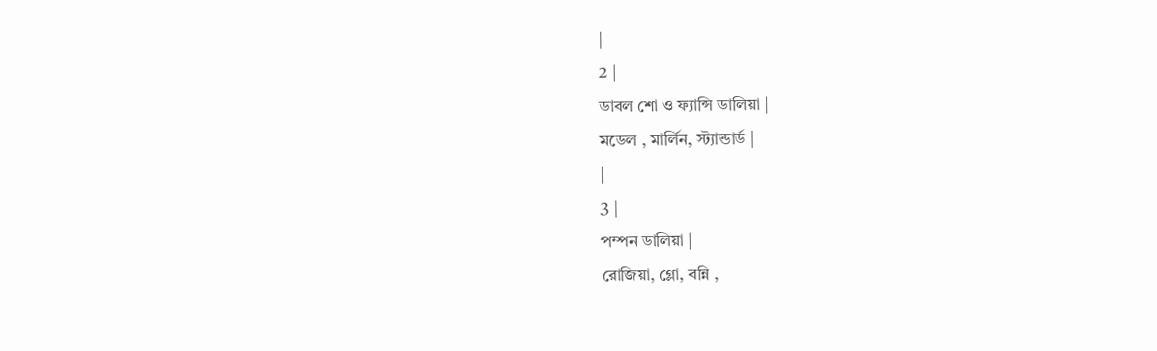|
2 |
ডাবল শো ও ফ্যান্সি ডালিয়া |
মডেল , মার্লিন, স্ট্যান্ডার্ড |
|
3 |
পম্পন ডালিয়া |
রোজিয়া, গ্লো, বন্নি ,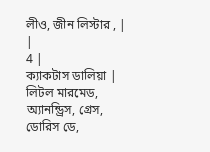লীও, জীন লিস্টার , |
|
4 |
ক্যাকটাস ডালিয়া |
লিটল মারমেড, অ্যানন্ড্রিস, গ্রেস, ডোরিস ডে,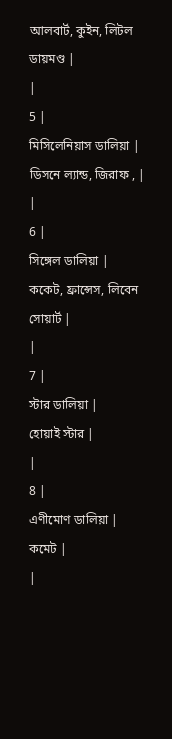আলবার্ট, কুইন, লিটল ডায়মণ্ড |
|
5 |
মিসিলেনিয়াস ডালিয়া |
ডিসনে ল্যান্ড, জিরাফ , |
|
6 |
সিঙ্গেল ডালিয়া |
ককেট, ফ্রান্সেস, লিবেন সোয়ার্ট |
|
7 |
স্টার ডালিয়া |
হোয়াই স্টার |
|
8 |
এণীমোণ ডালিয়া |
কমেট |
|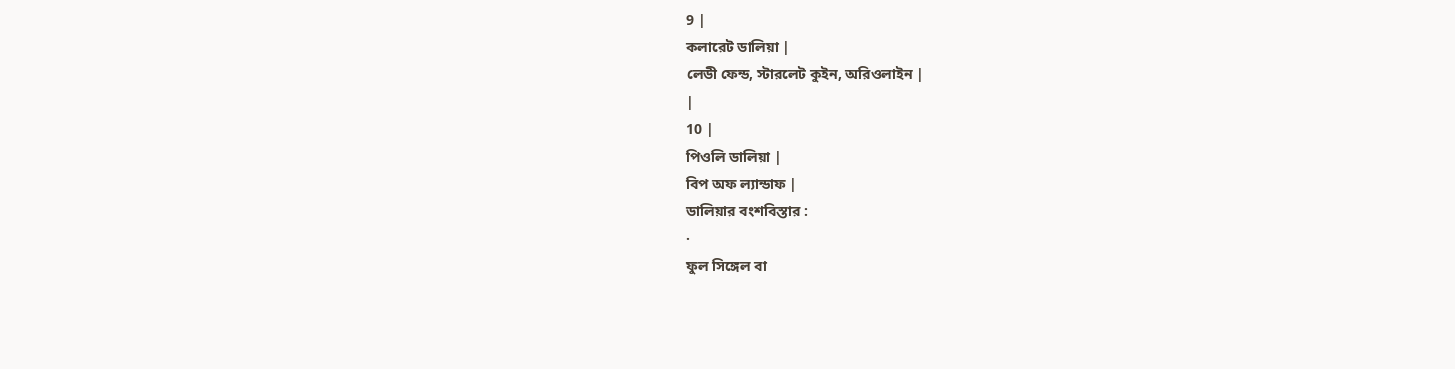9 |
কলারেট ডালিয়া |
লেডী ফেন্ড, স্টারলেট কুইন, অরিওলাইন |
|
10 |
পিওলি ডালিয়া |
বিপ অফ ল্যান্ডাফ |
ডালিয়ার বংশবিস্তার :
·
ফুল সিঙ্গেল বা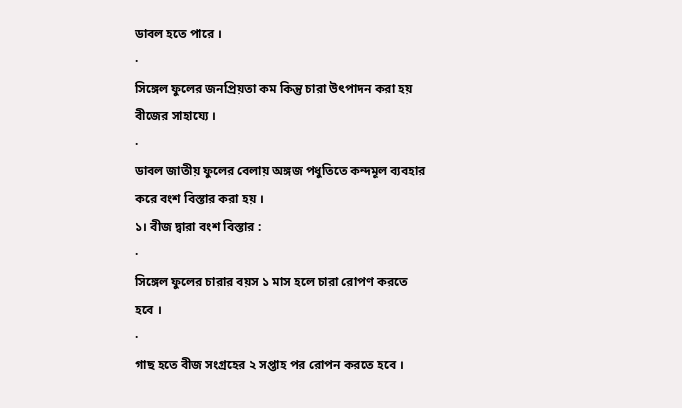ডাবল হতে পারে ।
·
সিঙ্গেল ফুলের জনপ্রিয়তা কম কিন্তু চারা উৎপাদন করা হয় বীজের সাহায্যে ।
·
ডাবল জাতীয় ফুলের বেলায় অঙ্গজ পধুতিতে কন্দমূল ব্যবহার করে বংশ বিস্তার করা হয় ।
১। বীজ দ্বারা বংশ বিস্তার :
·
সিঙ্গেল ফুলের চারার বয়স ১ মাস হলে চারা রোপণ করতে হবে ।
·
গাছ হতে বীজ সংগ্রহের ২ সপ্তাহ পর রোপন করতে হবে ।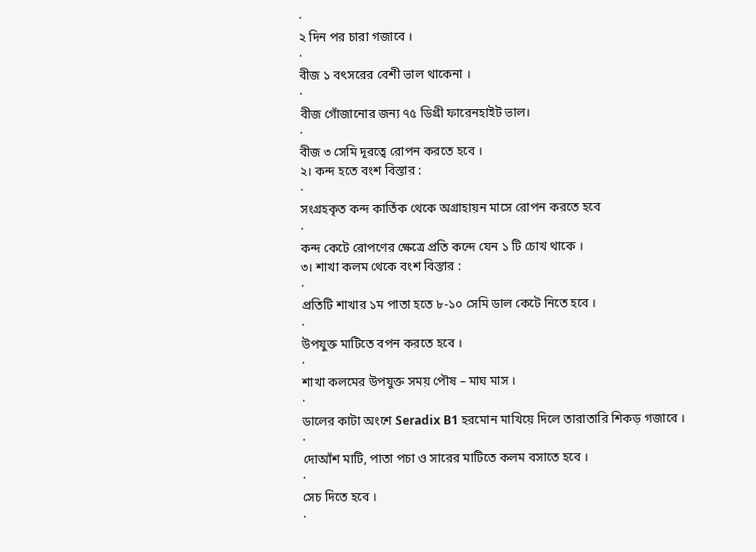·
২ দিন পর চারা গজাবে ।
·
বীজ ১ বৎসরের বেশী ভাল থাকেনা ।
·
বীজ গোঁজানোর জন্য ৭৫ ডিগ্রী ফারেনহাইট ভাল।
·
বীজ ৩ সেমি দূরত্বে রোপন করতে হবে ।
২। কন্দ হতে বংশ বিস্তার :
·
সংগ্রহকৃত কন্দ কার্তিক থেকে অগ্রাহায়ন মাসে রোপন করতে হবে
·
কন্দ কেটে রোপণের ক্ষেত্রে প্রতি কন্দে যেন ১ টি চোখ থাকে ।
৩। শাখা কলম থেকে বংশ বিস্তার :
·
প্রতিটি শাখার ১ম পাতা হতে ৮-১০ সেমি ডাল কেটে নিতে হবে ।
·
উপযুক্ত মাটিতে বপন করতে হবে ।
·
শাখা কলমের উপযুক্ত সময় পৌষ – মাঘ মাস ।
·
ডালের কাটা অংশে Seradix B1 হরমোন মাখিয়ে দিলে তারাতারি শিকড় গজাবে ।
·
দোআঁশ মাটি, পাতা পচা ও সারের মাটিতে কলম বসাতে হবে ।
·
সেচ দিতে হবে ।
·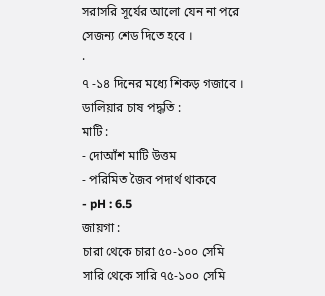সরাসরি সূর্যের আলো যেন না পরে সেজন্য শেড দিতে হবে ।
·
৭ -১৪ দিনের মধ্যে শিকড় গজাবে ।
ডালিয়ার চাষ পদ্ধতি :
মাটি :
- দোআঁশ মাটি উত্তম
- পরিমিত জৈব পদার্থ থাকবে
- pH : 6.5
জায়গা :
চারা থেকে চারা ৫০-১০০ সেমি
সারি থেকে সারি ৭৫-১০০ সেমি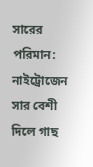সারের পরিমান:
নাইট্রোজেন সার বেশী দিলে গাছ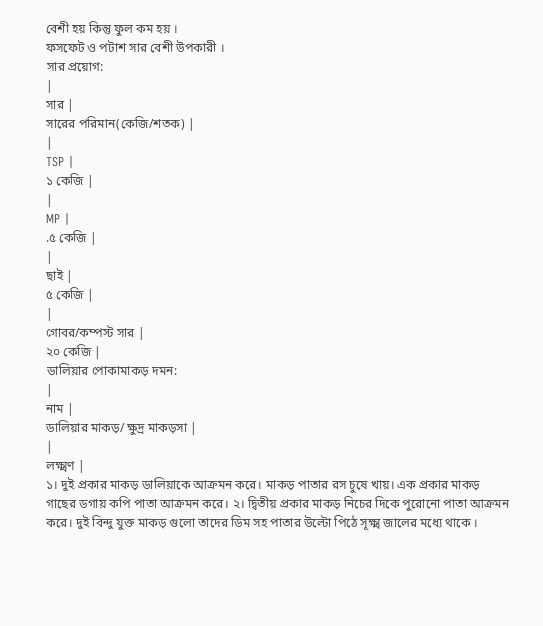বেশী হয় কিন্তু ফুল কম হয় ।
ফসফেট ও পটাশ সার বেশী উপকারী ।
সার প্রয়োগ:
|
সার |
সারের পরিমান(কেজি/শতক) |
|
TSP |
১ কেজি |
|
MP |
.৫ কেজি |
|
ছাই |
৫ কেজি |
|
গোবর/কম্পস্ট সার |
২০ কেজি |
ডালিয়ার পোকামাকড় দমন:
|
নাম |
ডালিয়ার মাকড়/ ক্ষুদ্র মাকড়সা |
|
লক্ষ্মণ |
১। দুই প্রকার মাকড় ডালিয়াকে আক্রমন করে। মাকড় পাতার রস চুষে খায়। এক প্রকার মাকড় গাছের ডগায় কপি পাতা আক্রমন করে। ২। দ্বিতীয় প্রকার মাকড় নিচের দিকে পুরোনো পাতা আক্রমন করে। দুই বিন্দু যুক্ত মাকড় গুলো তাদের ডিম সহ পাতার উল্টো পিঠে সূক্ষ্ম জালের মধ্যে থাকে ।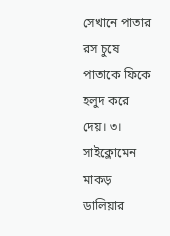সেখানে পাতার রস চুষে পাতাকে ফিকে হলুদ করে দেয়। ৩। সাইক্লোমেন মাকড় ডালিয়ার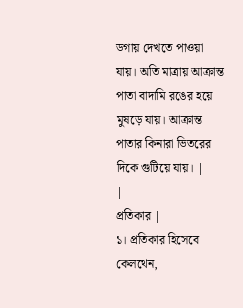ডগায় দেখতে পাওয়া যায়। অতি মাত্রায় আক্রান্ত পাতা বাদামি রঙের হয়ে মুষড়ে যায়। আক্রান্ত পাতার কিনারা ভিতরের দিকে গুটিয়ে যায়। |
|
প্রতিকার |
১। প্রতিকার হিসেবে কেলথেন,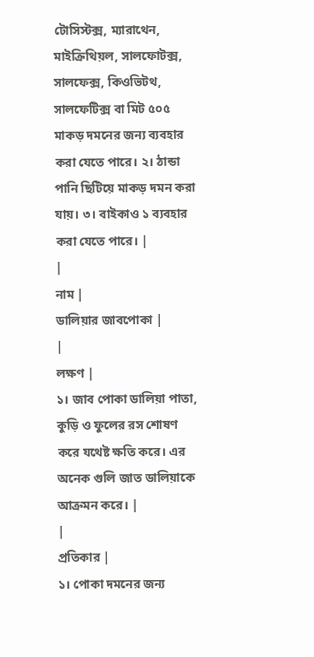টোসিস্টক্স, ম্যারাথেন, মাইক্রিথিয়ল, সালফোটক্স, সালফেক্স, কিওভিটথ, সালফেটিক্স বা মিট ৫০৫ মাকড় দমনের জন্য ব্যবহার করা যেতে পারে। ২। ঠান্ডা পানি ছিটিয়ে মাকড় দমন করা যায়। ৩। বাইকাও ১ ব্যবহার করা যেতে পারে। |
|
নাম |
ডালিয়ার জাবপোকা |
|
লক্ষণ |
১। জাব পোকা ডালিয়া পাতা, কুড়ি ও ফুলের রস শোষণ করে যথেষ্ট ক্ষতি করে। এর অনেক গুলি জাত ডালিয়াকে আক্রমন করে। |
|
প্রতিকার |
১। পোকা দমনের জন্য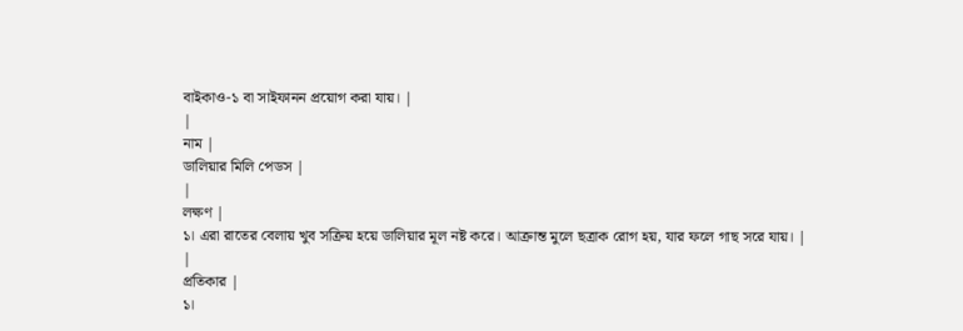বাইকাও-১ বা সাইফানন প্রয়োগ করা যায়। |
|
নাম |
ডালিয়ার মিলি পেডস |
|
লক্ষণ |
১। এরা রাতের বেলায় খুব সক্রিয় হয়ে ডালিয়ার মূল নষ্ট করে। আক্রান্ত মুলে ছত্রাক রোগ হয়, যার ফলে গাছ সরে যায়। |
|
প্রতিকার |
১।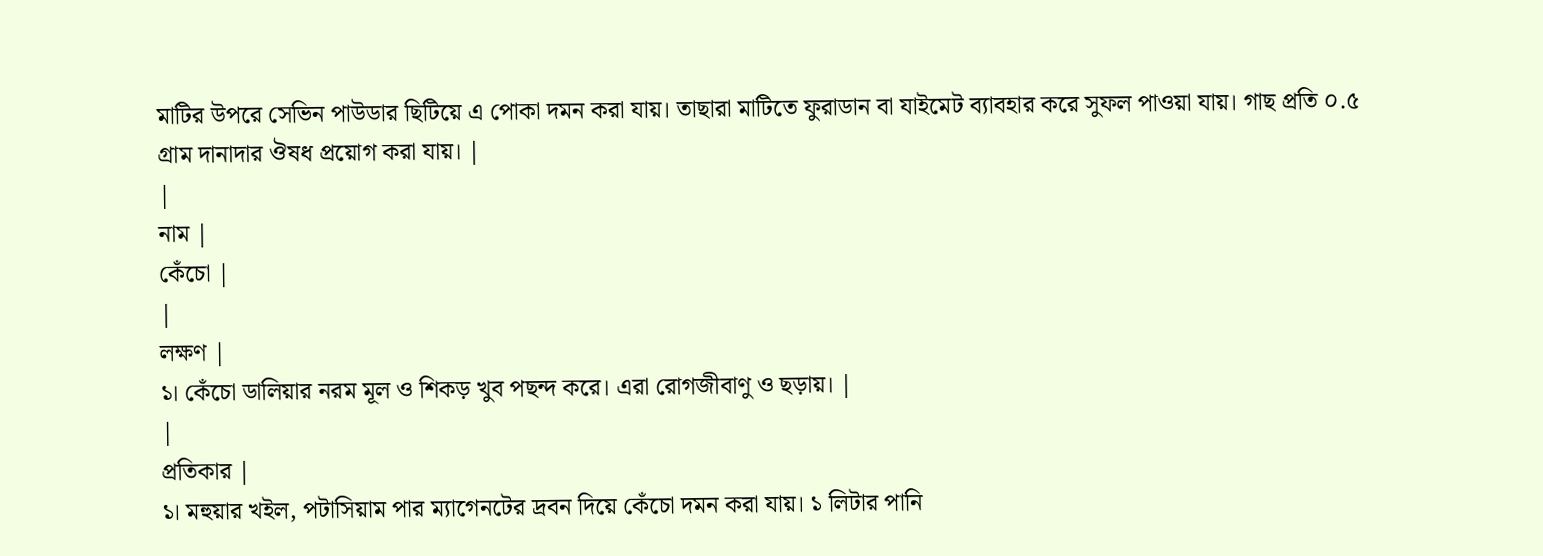মাটির উপরে সেভিন পাউডার ছিটিয়ে এ পোকা দমন করা যায়। তাছারা মাটিতে ফুরাডান বা যাইমেট ব্যাবহার করে সুফল পাওয়া যায়। গাছ প্রতি ০.৫ গ্রাম দানাদার ঔষধ প্রয়োগ করা যায়। |
|
নাম |
কেঁচো |
|
লক্ষণ |
১। কেঁচো ডালিয়ার নরম মূল ও শিকড় খুব পছন্দ করে। এরা রোগজীবাণু ও ছড়ায়। |
|
প্রতিকার |
১। মহুয়ার খইল, পটাসিয়াম পার ম্যাগেনটের দ্রবন দিয়ে কেঁচো দমন করা যায়। ১ লিটার পানি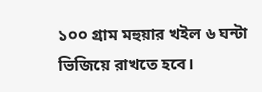১০০ গ্রাম মহুয়ার খইল ৬ ঘন্টা ভিজিয়ে রাখতে হবে।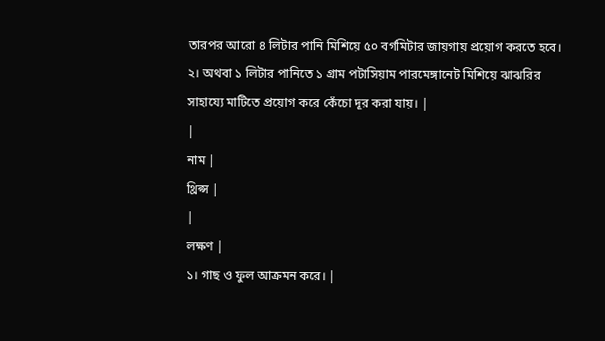তারপর আরো ৪ লিটার পানি মিশিয়ে ৫০ বর্গমিটার জায়গায় প্রয়োগ করতে হবে। ২। অথবা ১ লিটার পানিতে ১ গ্রাম পটাসিয়াম পারমেঙ্গানেট মিশিয়ে ঝাঝরির সাহায্যে মাটিতে প্রয়োগ করে কেঁচো দূর করা যায়। |
|
নাম |
থ্রিপ্স |
|
লক্ষণ |
১। গাছ ও ফুল আক্রমন করে। |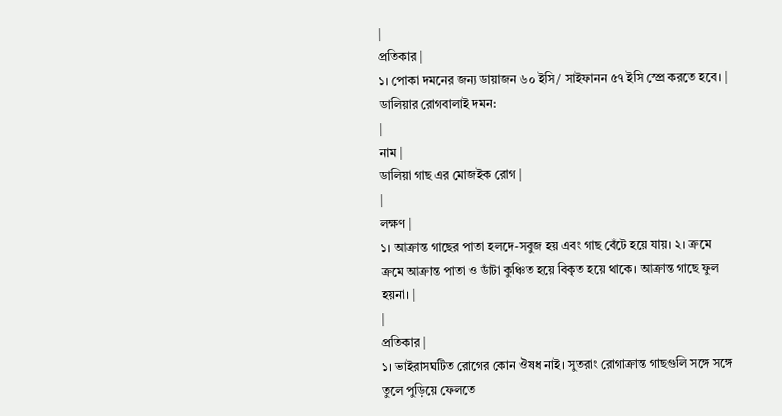|
প্রতিকার |
১। পোকা দমনের জন্য ডায়াজন ৬০ ইসি/ সাইফানন ৫৭ ইসি স্প্রে করতে হবে। |
ডালিয়ার রোগবালাই দমন:
|
নাম |
ডালিয়া গাছ এর মোজইক রোগ |
|
লক্ষণ |
১। আক্রান্ত গাছের পাতা হলদে-সবুজ হয় এবং গাছ বেঁটে হয়ে যায়। ২। ক্রমে ক্রমে আক্রান্ত পাতা ও ডাঁটা কুঞ্চিত হয়ে বিকৃত হয়ে থাকে। আক্রান্ত গাছে ফুল হয়না। |
|
প্রতিকার |
১। ভাইরাসঘটিত রোগের কোন ঔষধ নাই। সুতরাং রোগাক্রান্ত গাছগুলি সঙ্গে সঙ্গে তুলে পুড়িয়ে ফেলতে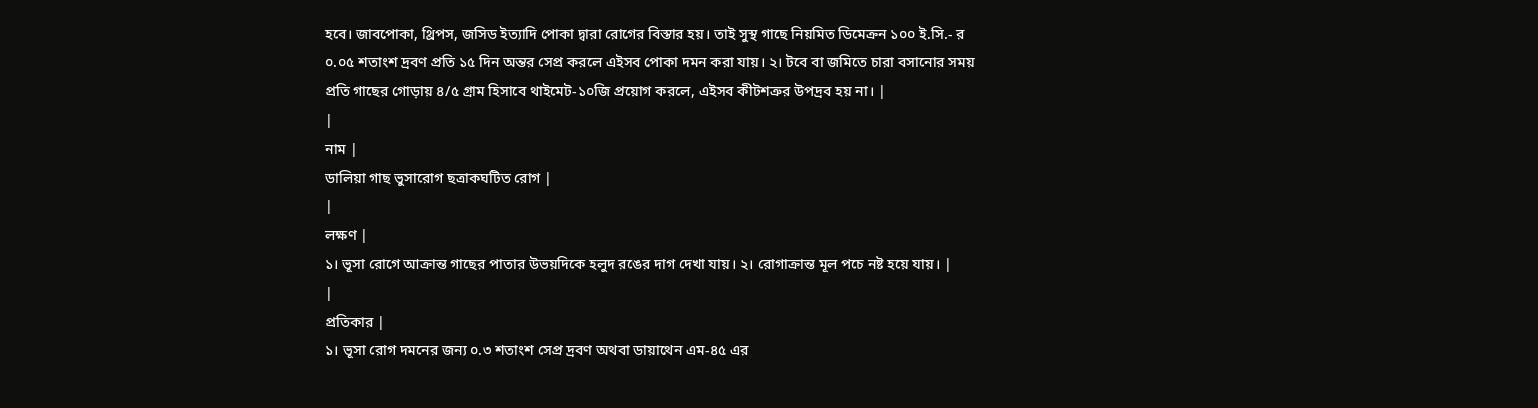হবে। জাবপোকা, থ্রিপস, জসিড ইত্যাদি পোকা দ্বারা রোগের বিস্তার হয়। তাই সুস্থ গাছে নিয়মিত ডিমেক্রন ১০০ ই.সি.- র ০.০৫ শতাংশ দ্রবণ প্রতি ১৫ দিন অন্তর সেপ্র করলে এইসব পোকা দমন করা যায়। ২। টবে বা জমিতে চারা বসানোর সময় প্রতি গাছের গোড়ায় ৪/৫ গ্রাম হিসাবে থাইমেট-১০জি প্রয়োগ করলে, এইসব কীটশত্রুর উপদ্রব হয় না। |
|
নাম |
ডালিয়া গাছ ভুসারোগ ছত্রাকঘটিত রোগ |
|
লক্ষণ |
১। ভূসা রোগে আক্রান্ত গাছের পাতার উভয়দিকে হলুদ রঙের দাগ দেখা যায়। ২। রোগাক্রান্ত মূল পচে নষ্ট হয়ে যায়। |
|
প্রতিকার |
১। ভূসা রোগ দমনের জন্য ০.৩ শতাংশ সেপ্র দ্রবণ অথবা ডায়াথেন এম-৪৫ এর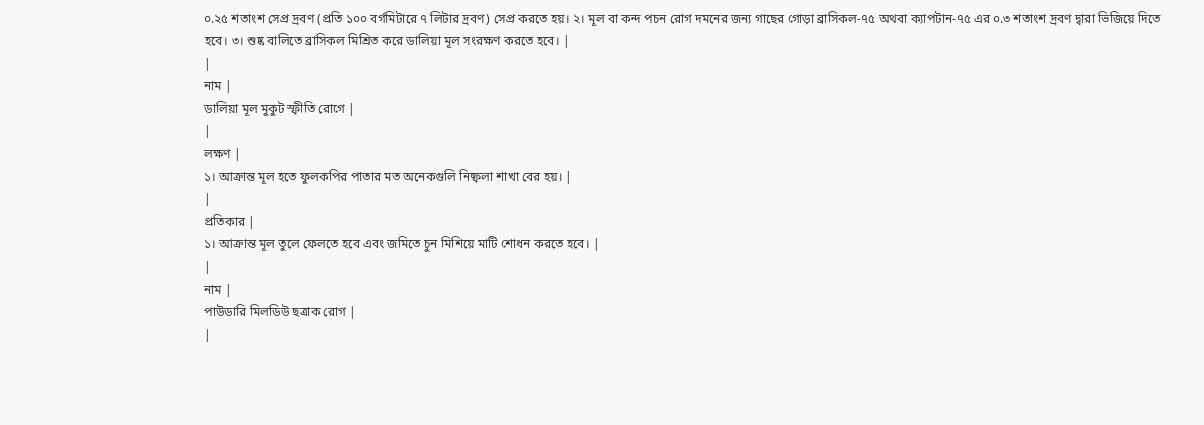০.২৫ শতাংশ সেপ্র দ্রবণ (প্রতি ১০০ বর্গমিটারে ৭ লিটার দ্রবণ) সেপ্র করতে হয়। ২। মূল বা কন্দ পচন রোগ দমনের জন্য গাছের গোড়া ব্রাসিকল-৭৫ অথবা ক্যাপটান-৭৫ এর ০.৩ শতাংশ দ্রবণ দ্বারা ভিজিয়ে দিতে হবে। ৩। শুষ্ক বালিতে ব্রাসিকল মিশ্রিত করে ডালিয়া মূল সংরক্ষণ করতে হবে। |
|
নাম |
ডালিয়া মূল মুকুট স্ফীতি রোগে |
|
লক্ষণ |
১। আক্রান্ত মূল হতে ফুলকপির পাতার মত অনেকগুলি নিষ্ফলা শাখা বের হয়। |
|
প্রতিকার |
১। আক্রান্ত মূল তুলে ফেলতে হবে এবং জমিতে চুন মিশিয়ে মাটি শোধন করতে হবে। |
|
নাম |
পাউডারি মিলডিউ ছত্রাক রোগ |
|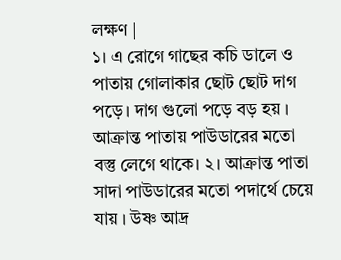লক্ষণ |
১। এ রোগে গাছের কচি ডালে ও পাতায় গোলাকার ছোট ছোট দাগ পড়ে। দাগ গুলো পড়ে বড় হয় । আক্রান্ত পাতায় পাউডারের মতো বস্তু লেগে থাকে। ২। আক্রান্ত পাতা সাদা পাউডারের মতো পদার্থে চেয়ে যায় । উষ্ণ আদ্র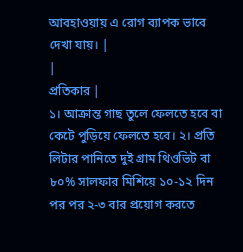আবহাওয়ায় এ রোগ ব্যাপক ভাবে দেখা যায়। |
|
প্রতিকার |
১। আক্রান্ত গাছ তুলে ফেলতে হবে বা কেটে পুড়িয়ে ফেলতে হবে। ২। প্রতি লিটার পানিতে দুই গ্রাম থিওভিট বা ৮০% সালফার মিশিয়ে ১০-১২ দিন পর পর ২-৩ বার প্রয়োগ করতে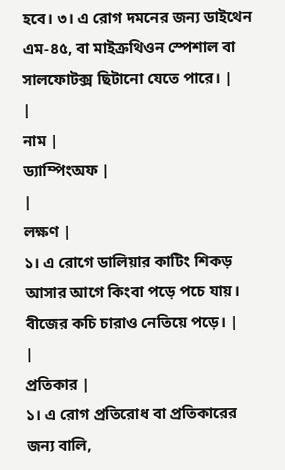হবে। ৩। এ রোগ দমনের জন্য ডাইথেন এম-৪৫, বা মাইক্রথিওন স্পেশাল বা সালফোটক্স ছিটানো যেতে পারে। |
|
নাম |
ড্যাম্পিংঅফ |
|
লক্ষণ |
১। এ রোগে ডালিয়ার কাটিং শিকড় আসার আগে কিংবা পড়ে পচে যায়। বীজের কচি চারাও নেতিয়ে পড়ে। |
|
প্রতিকার |
১। এ রোগ প্রতিরোধ বা প্রতিকারের জন্য বালি,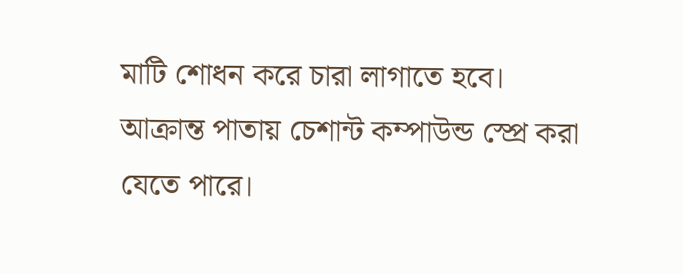মাটি শোধন করে চারা লাগাতে হবে। আক্রান্ত পাতায় চেশান্ট কম্পাউন্ড স্প্রে করা যেতে পারে।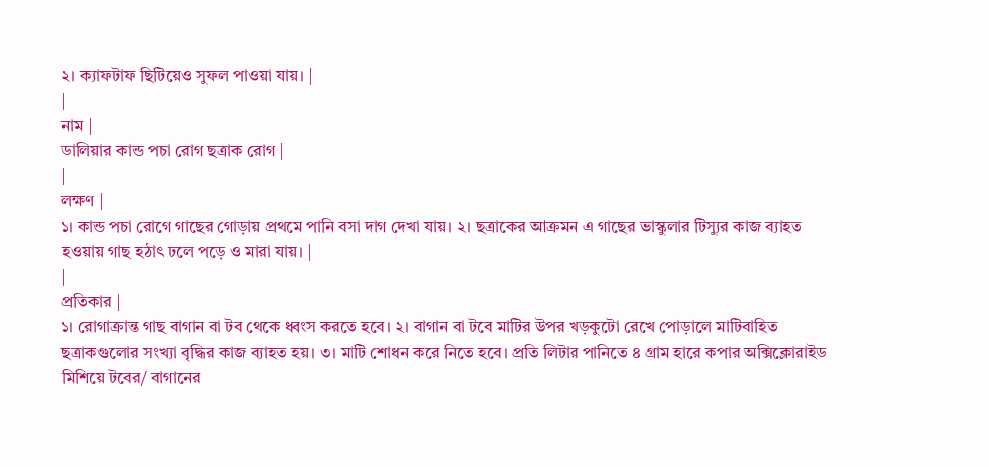২। ক্যাফটাফ ছিটিয়েও সুফল পাওয়া যায়। |
|
নাম |
ডালিয়ার কান্ড পচা রোগ ছত্রাক রোগ |
|
লক্ষণ |
১। কান্ড পচা রোগে গাছের গোড়ায় প্রথমে পানি বসা দাগ দেখা যায়। ২। ছত্রাকের আক্রমন এ গাছের ভাস্কুলার টিস্যুর কাজ ব্যাহত হওয়ায় গাছ হঠাৎ ঢলে পড়ে ও মারা যায়। |
|
প্রতিকার |
১। রোগাক্রান্ত গাছ বাগান বা টব থেকে ধ্বংস করতে হবে। ২। বাগান বা টবে মাটির উপর খড়কুটো রেখে পোড়ালে মাটিবাহিত ছত্রাকগুলোর সংখ্যা বৃদ্ধির কাজ ব্যাহত হয়। ৩। মাটি শোধন করে নিতে হবে। প্রতি লিটার পানিতে ৪ গ্রাম হারে কপার অক্সিক্লোরাইড মিশিয়ে টবের/ বাগানের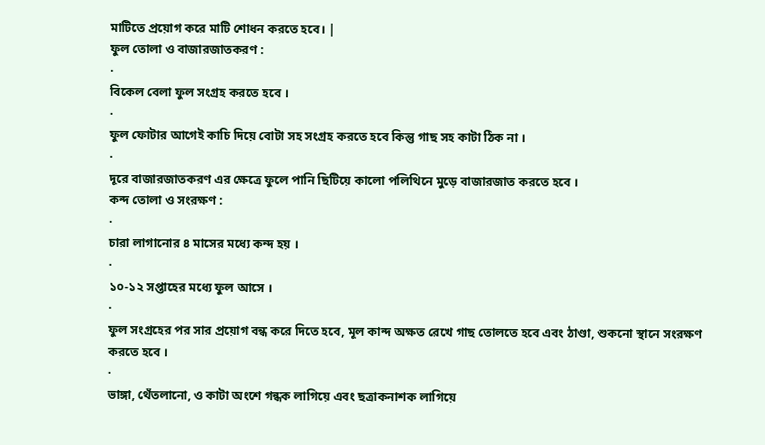মাটিতে প্রয়োগ করে মাটি শোধন করতে হবে। |
ফুল তোলা ও বাজারজাতকরণ :
·
বিকেল বেলা ফুল সংগ্রহ করতে হবে ।
·
ফুল ফোটার আগেই কাচি দিয়ে বোটা সহ সংগ্রহ করতে হবে কিন্তু গাছ সহ কাটা ঠিক না ।
·
দূরে বাজারজাতকরণ এর ক্ষেত্রে ফুলে পানি ছিটিয়ে কালো পলিথিনে মুড়ে বাজারজাত করতে হবে ।
কন্দ তোলা ও সংরক্ষণ :
·
চারা লাগানোর ৪ মাসের মধ্যে কন্দ হয় ।
·
১০-১২ সপ্তাহের মধ্যে ফুল আসে ।
·
ফুল সংগ্রহের পর সার প্রয়োগ বন্ধ করে দিতে হবে, মূল কান্দ অক্ষত রেখে গাছ তোলতে হবে এবং ঠাণ্ডা, শুকনো স্থানে সংরক্ষণ করতে হবে ।
·
ভাঙ্গা, থেঁতলানো, ও কাটা অংশে গন্ধক লাগিয়ে এবং ছত্রাকনাশক লাগিয়ে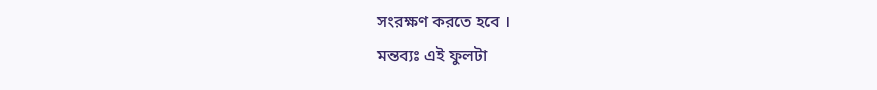সংরক্ষণ করতে হবে ।
মন্তব্যঃ এই ফুলটা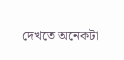দেখতে অনেকটা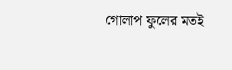গোলাপ ফুলের মতই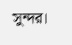সুন্দর।